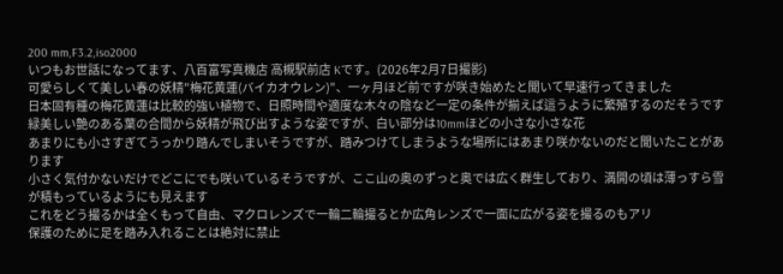200 mm,F3.2,iso2000
いつもお世話になってます、八百富写真機店 高槻駅前店 Kです。(2026年2月7日撮影)
可愛らしくて美しい春の妖精"梅花黄蓮(バイカオウレン)"、一ヶ月ほど前ですが咲き始めたと聞いて早速行ってきました
日本固有種の梅花黄蓮は比較的強い植物で、日照時間や適度な木々の陰など一定の条件が揃えば這うように繁殖するのだそうです
緑美しい艶のある葉の合間から妖精が飛び出すような姿ですが、白い部分は10mmほどの小さな小さな花
あまりにも小さすぎてうっかり踏んでしまいそうですが、踏みつけてしまうような場所にはあまり咲かないのだと聞いたことがあります
小さく気付かないだけでどこにでも咲いているそうですが、ここ山の奥のずっと奥では広く群生しており、満開の頃は薄っすら雪が積もっているようにも見えます
これをどう撮るかは全くもって自由、マクロレンズで一輪二輪撮るとか広角レンズで一面に広がる姿を撮るのもアリ
保護のために足を踏み入れることは絶対に禁止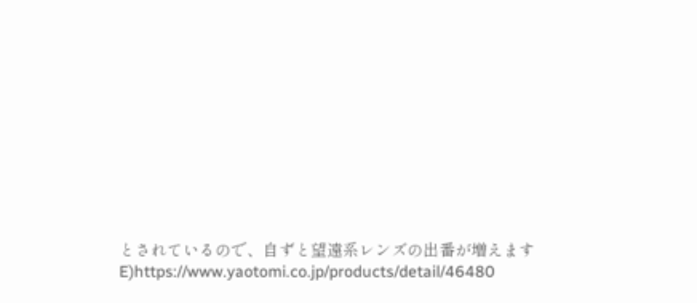とされているので、自ずと望遠系レンズの出番が増えます
E)https://www.yaotomi.co.jp/products/detail/46480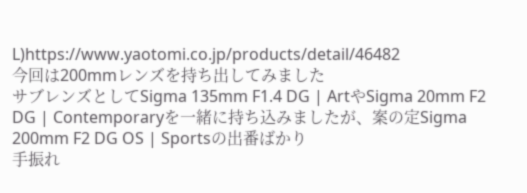L)https://www.yaotomi.co.jp/products/detail/46482
今回は200mmレンズを持ち出してみました
サブレンズとしてSigma 135mm F1.4 DG | ArtやSigma 20mm F2 DG | Contemporaryを一緒に持ち込みましたが、案の定Sigma 200mm F2 DG OS | Sportsの出番ばかり
手振れ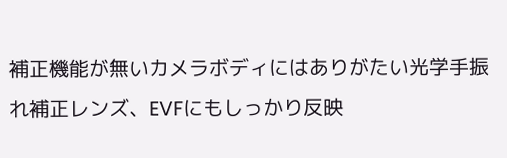補正機能が無いカメラボディにはありがたい光学手振れ補正レンズ、EVFにもしっかり反映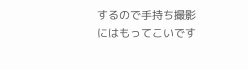するので手持ち撮影にはもってこいです